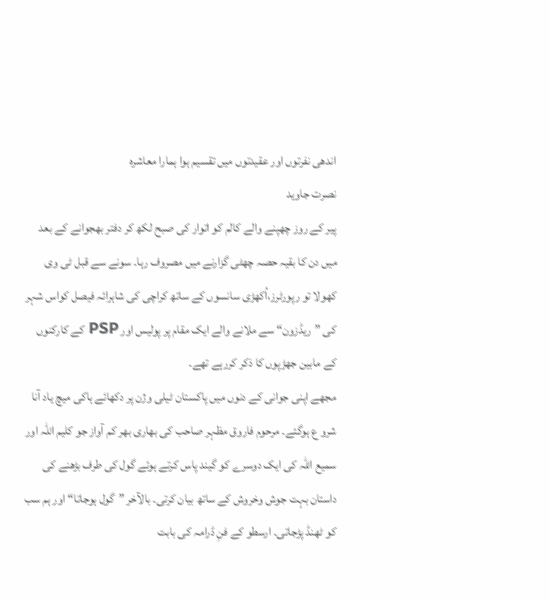اندھی نفرتوں اور عقیدتوں میں تقسیم ہوا ہمارا معاشرہ
نصرت جاوید
پیر کے روز چھپنے والے کالم کو اتوار کی صبح لکھ کر دفتر بھجوانے کے بعد میں دن کا بقیہ حصہ چھٹی گزارنے میں مصروف رہا۔ سونے سے قبل ٹی وی کھولا تو رپورٹرز،اُکھڑی سانسوں کے ساتھ کراچی کی شاہرائہ فیصل کواس شہر کی ”ریڈزون“ سے ملانے والے ایک مقام پر پولیس اور PSP کے کارکنوں کے مابین جھڑپوں کا ذکر کررہے تھے۔
مجھے اپنی جوانی کے دنوں میں پاکستان ٹیلی وژن پر دکھائے ہاکی میچ یاد آنا شرو ع ہوگئے۔ مرحوم فاروق مظہر صاحب کی بھاری بھر کم آواز جو کلیم اللہ اور سمیع اللہ کی ایک دوسرے کو گیند پاس کرتے ہوئے گول کی طرف بڑھنے کی داستان بہت جوش وخروش کے ساتھ بیان کرتی۔ بالآخر ”گول ہوجاتا“ اور ہم سب کو ٹھنڈ پڑجاتی۔ ارسطو کے فنِ ڈرامہ کی بابت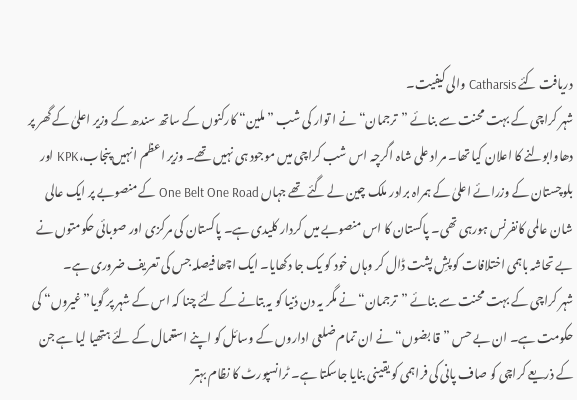دریافت کئے Catharsis والی کیفیت۔
شہر کراچی کے بہت محنت سے بنائے ”ترجمان“ نے ا توار کی شب ”ملین“ کارکنوں کے ساتھ سندھ کے وزیر اعلیٰ کے گھر پر دھاوابولنے کا اعلان کیا تھا۔ مراد علی شاہ اگرچہ اس شب کراچی میں موجود ہی نہیں تھے۔ وزیر اعظم انہیں پنجاب،KPK اور بلوچستان کے وزرائے اعلیٰ کے ہمراہ برادر ملک چین لے گئے تھے جہاں One Belt One Road کے منصوبے پر ایک عالی شان عالمی کانفرنس ہورہی تھی۔ پاکستان کا اس منصوبے میں کردار کلیدی ہے۔ پاکستان کی مرکزی اور صوبائی حکومتوں نے بے تحاشہ باہمی اختلافات کو پشِ پشت ڈال کر وہاں خود کو یک جا دکھایا۔ ایک اچھا فیصلہ جس کی تعریف ضروری ہے۔
شہر کراچی کے بہت محنت سے بنائے ”ترجمان“ نے مگر یہ دن دُنیا کو یہ بتانے کے لئے چنا کہ اس کے شہر پر گویا”غیروں“ کی حکومت ہے۔ ان بے حس ”قا بضوں“ نے ان تمام ضلعی اداروں کے وسائل کو اپنے استعمال کے لئے ہتھیا لیا ہے جن کے ذریعے کراچی کو صاف پانی کی فراہمی کو یقینی بنایا جاسکتا ہے۔ ٹرانسپورٹ کا نظام بہتر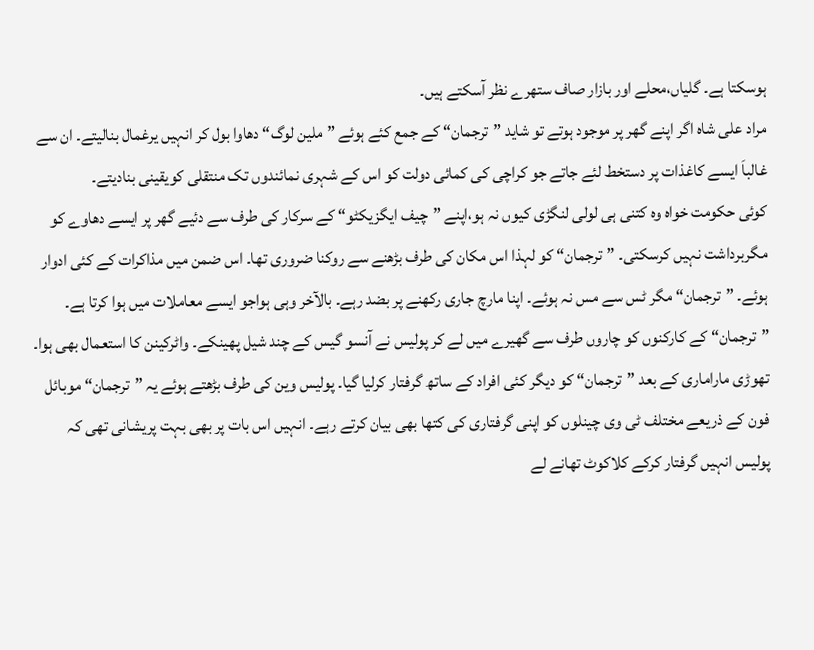ہوسکتا ہے۔ گلیاں،محلے اور بازار صاف ستھرے نظر آسکتے ہیں۔
مراد علی شاہ اگر اپنے گھر پر موجود ہوتے تو شاید ”ترجمان“ کے جمع کئے ہوئے ”ملین لوگ“ دھاوا بول کر انہیں یرغمال بنالیتے۔ ان سے غالباَ ایسے کاغذات پر دستخط لئے جاتے جو کراچی کی کمائی دولت کو اس کے شہری نمائندوں تک منتقلی کویقینی بنادیتے۔
کوئی حکومت خواہ وہ کتنی ہی لولی لنگڑی کیوں نہ ہو،اپنے ”چیف ایگزیکٹو“ کے سرکار کی طرف سے دئیے گھر پر ایسے دھاوے کو مگربرداشت نہیں کرسکتی۔ ”ترجمان“ کو لہذا اس مکان کی طرف بڑھنے سے روکنا ضروری تھا۔ اس ضمن میں مذاکرات کے کئی ادوار ہوئے۔ ”ترجمان“ مگر ٹس سے مس نہ ہوئے۔ اپنا مارچ جاری رکھنے پر بضد رہے۔ بالآخر وہی ہواجو ایسے معاملات میں ہوا کرتا ہے۔
”ترجمان“ کے کارکنوں کو چاروں طرف سے گھیرے میں لے کر پولیس نے آنسو گیس کے چند شیل پھینکے۔ واٹرکینن کا استعمال بھی ہوا۔ تھوڑی ماراماری کے بعد ”ترجمان“ کو دیگر کئی افراد کے ساتھ گرفتار کرلیا گیا۔ پولیس وین کی طرف بڑھتے ہوئے یہ ”ترجمان“ موبائل فون کے ذریعے مختلف ٹی وی چینلوں کو اپنی گرفتاری کی کتھا بھی بیان کرتے رہے۔ انہیں اس بات پر بھی بہت پریشانی تھی کہ پولیس انہیں گرفتار کرکے کلاکوٹ تھانے لے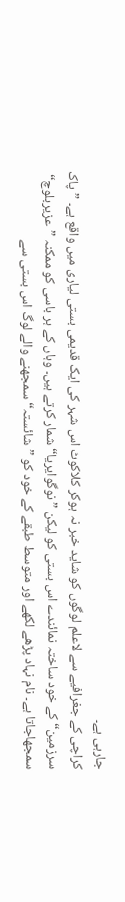جارہی ہے۔
کراچی کے جغرافیے سے لاعلم لوگوں کو شاید خبر نہ ہوکر کلاکوٹ اس شہر کی ایک قدیمی بستی لیاری میں واقع ہے۔ ”پاک سرزمین“ کے خود ساختہ نمائندے اس بستی کو لیکن ”نوگوایریا“ شمار کرتے ہیں۔ وہاں کے ہر باسی کو ممکنہ ”عزیربلوچ“ سمجھاجاتا ہے۔ نام نہاد پڑھے لکھے اور متوسط طبقے کے خود کو ”شائستہ“ سمجھنے والے لوگ اس بستی سے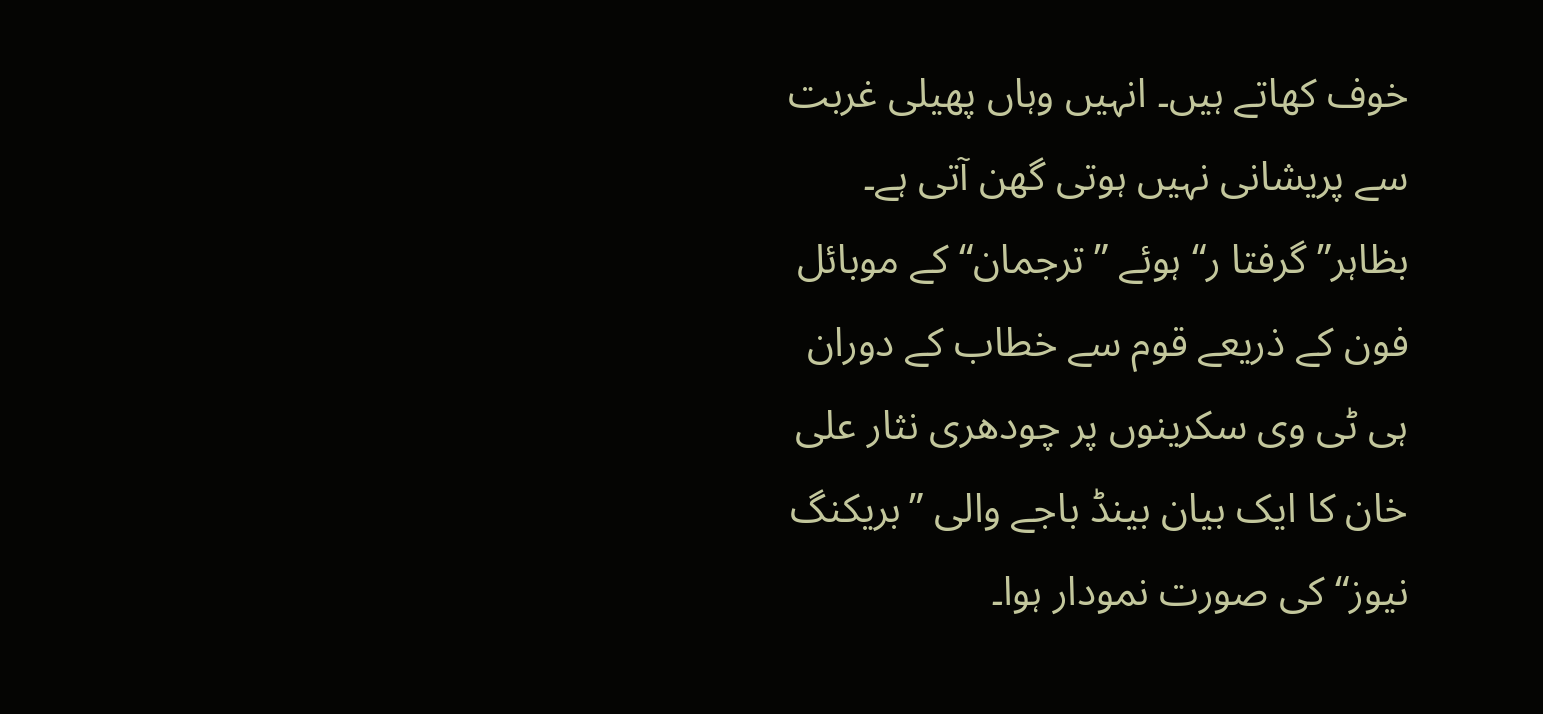خوف کھاتے ہیں۔ انہیں وہاں پھیلی غربت سے پریشانی نہیں ہوتی گھن آتی ہے۔
بظاہر”گرفتا ر“ ہوئے ”ترجمان“ کے موبائل فون کے ذریعے قوم سے خطاب کے دوران ہی ٹی وی سکرینوں پر چودھری نثار علی خان کا ایک بیان بینڈ باجے والی ”بریکنگ نیوز“ کی صورت نمودار ہوا۔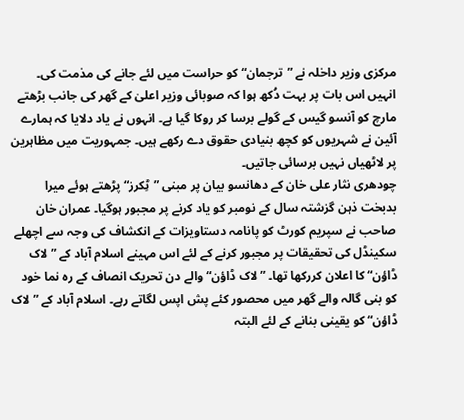مرکزی وزیر داخلہ نے ”ترجمان“ کو حراست میں لئے جانے کی مذمت کی۔ انہیں اس بات پر بہت دُکھ ہوا کہ صوبائی وزیر اعلیٰ کے گھر کی جانب بڑھتے مارچ کو آنسو گیس کے گولے برسا کر روکا گیا ہے۔ انہوں نے یاد دلایا کہ ہمارے آئین نے شہریوں کو کچھ بنیادی حقوق دے رکھے ہیں۔ جمہوریت میں مظاہرین پر لاٹھیاں نہیں برسائی جاتیں۔
چودھری نثار علی خان کے دھانسو بیان پر مبنی ”ٹِکرز“ پڑھتے ہوئے میرا بدبخت ذہن گزشتہ سال کے نومبر کو یاد کرنے پر مجبور ہوگیا۔ عمران خان صاحب نے سپریم کورٹ کو پانامہ دستاویزات کے انکشاف کی وجہ سے اچھلے سکینڈل کی تحقیقات پر مجبور کرنے کے لئے اس مہینے اسلام آباد کے ”لاک ڈاؤن“ کا اعلان کررکھا تھا۔ ”لاک ڈاؤن“ والے دن تحریک انصاف کے رہ نما خود کو بنی گالہ والے گھر میں محصور کئے پش اپس لگاتے رہے۔ اسلام آباد کے ”لاک ڈاؤن“ کو یقینی بنانے کے لئے البتہ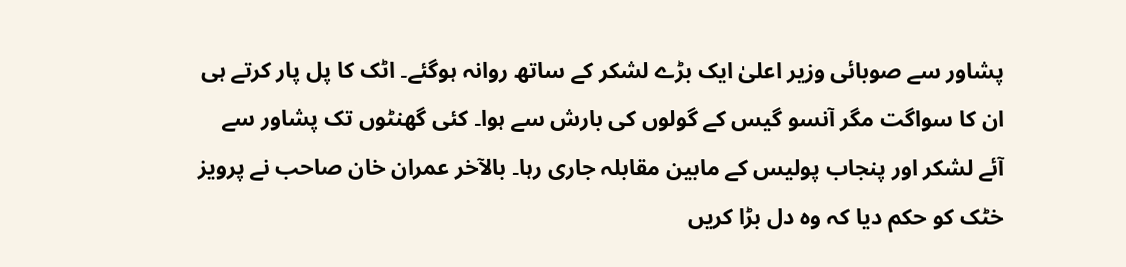پشاور سے صوبائی وزیر اعلیٰ ایک بڑے لشکر کے ساتھ روانہ ہوگئے۔ اٹک کا پل پار کرتے ہی ان کا سواگت مگر آنسو گیس کے گولوں کی بارش سے ہوا۔ کئی گھنٹوں تک پشاور سے آئے لشکر اور پنجاب پولیس کے مابین مقابلہ جاری رہا۔ بالآخر عمران خان صاحب نے پرویز خٹک کو حکم دیا کہ وہ دل بڑا کریں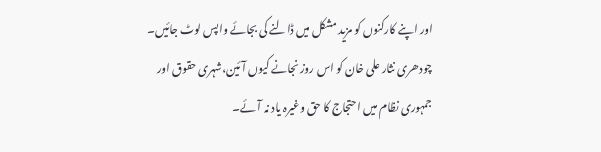اور اپنے کارکنوں کو مزید مشکل میں ڈالنے کی بجائے واپس لوٹ جائیں۔ چودھری نثار علی خان کو اس روز نجانے کیوں آئین،شہری حقوق اور جمہوری نظام میں احتجاج کا حق وغیرہ یاد نہ آئے۔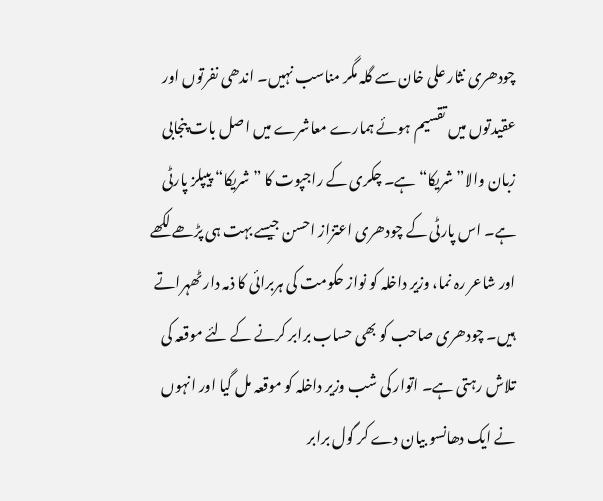چودھری نثار علی خان سے گلہ مگر مناسب نہیں۔ اندھی نفرتوں اور عقیدتوں میں تقسیم ہوئے ہمارے معاشرے میں اصل بات پنجابی زبان والا”شریکا“ ہے۔ چکری کے راجپوت کا ”شریکا“ پیپلز پارٹی ہے۔ اس پارٹی کے چودھری اعتزاز احسن جیسے بہت ہی پڑھے لکھے اور شاعر رہ نما، وزیر داخلہ کو نواز حکومت کی ہربرائی کا ذمہ دار ٹھہراتے ہیں۔ چودھری صاحب کو بھی حساب برابر کرنے کے لئے موقعہ کی تلاش رہتی ہے۔ اتوار کی شب وزیر داخلہ کو موقعہ مل گیا اور انہوں نے ایک دھانسو بیان دے کر گول برابر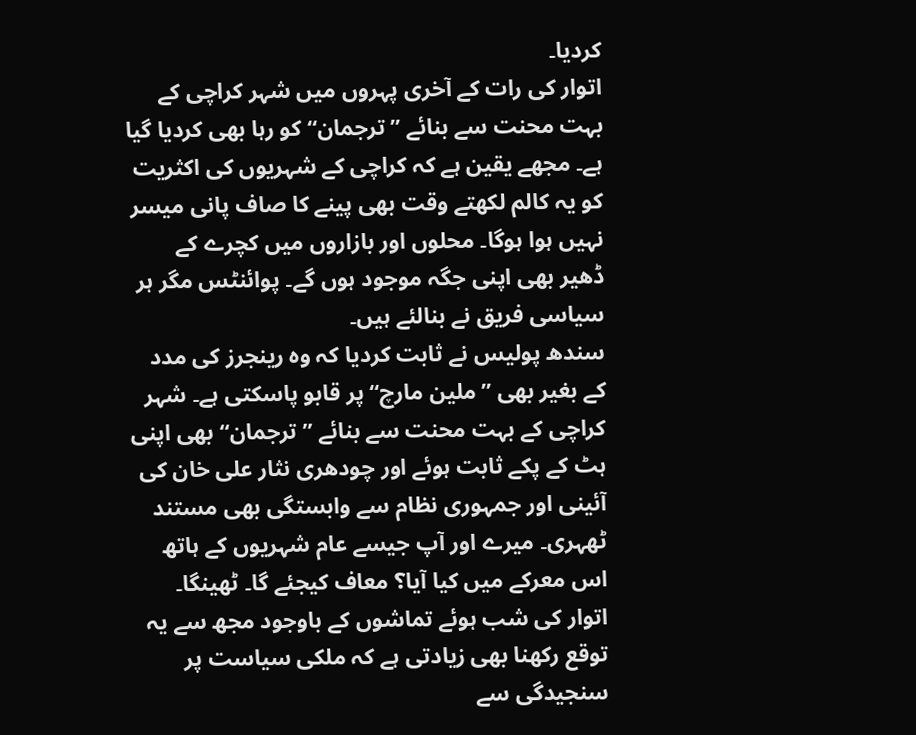کردیا۔
اتوار کی رات کے آخری پہروں میں شہر کراچی کے بہت محنت سے بنائے ”ترجمان“ کو رہا بھی کردیا گیا ہے۔ مجھے یقین ہے کہ کراچی کے شہریوں کی اکثریت کو یہ کالم لکھتے وقت بھی پینے کا صاف پانی میسر نہیں ہوا ہوگا۔ محلوں اور بازاروں میں کچرے کے ڈھیر بھی اپنی جگہ موجود ہوں گے۔ پوائنٹس مگر ہر سیاسی فریق نے بنالئے ہیں۔
سندھ پولیس نے ثابت کردیا کہ وہ رینجرز کی مدد کے بغیر بھی ”ملین مارچ“ پر قابو پاسکتی ہے۔ شہر کراچی کے بہت محنت سے بنائے ”ترجمان“ بھی اپنی ہٹ کے پکے ثابت ہوئے اور چودھری نثار علی خان کی آئینی اور جمہوری نظام سے وابستگی بھی مستند ٹھہری۔ میرے اور آپ جیسے عام شہریوں کے ہاتھ اس معرکے میں کیا آیا؟ معاف کیجئے گا۔ ٹھینگا۔
اتوار کی شب ہوئے تماشوں کے باوجود مجھ سے یہ توقع رکھنا بھی زیادتی ہے کہ ملکی سیاست پر سنجیدگی سے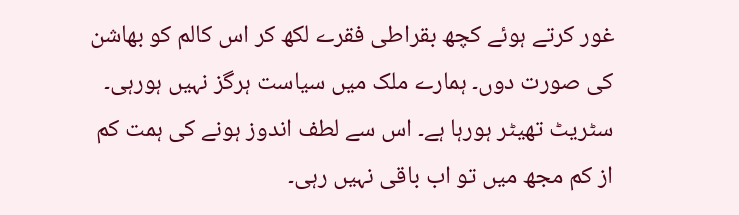غور کرتے ہوئے کچھ بقراطی فقرے لکھ کر اس کالم کو بھاشن کی صورت دوں۔ ہمارے ملک میں سیاست ہرگز نہیں ہورہی۔ سٹریٹ تھیٹر ہورہا ہے۔ اس سے لطف اندوز ہونے کی ہمت کم از کم مجھ میں تو اب باقی نہیں رہی۔